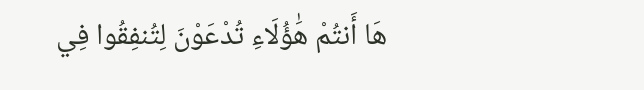هَا أَنتُمْ هَٰؤُلَاءِ تُدْعَوْنَ لِتُنفِقُوا فِي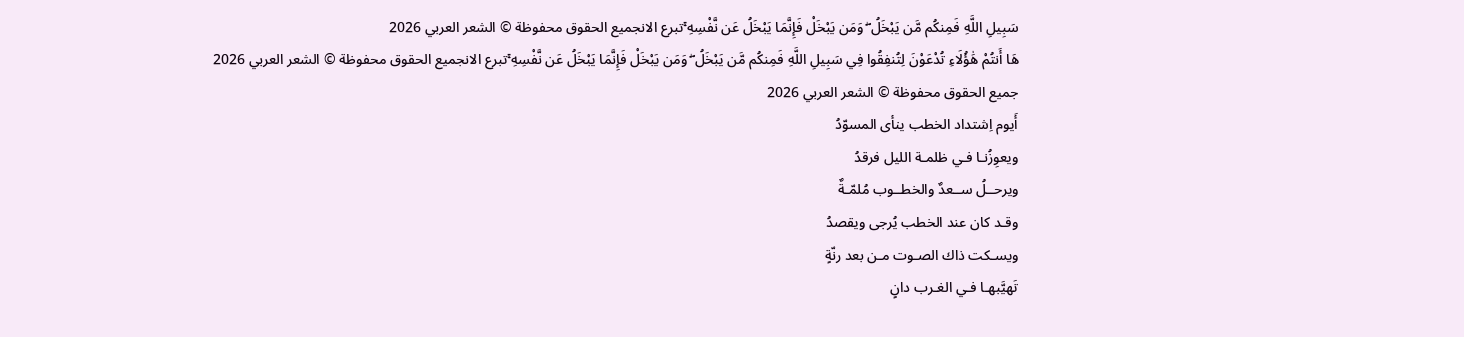سَبِيلِ اللَّهِ فَمِنكُم مَّن يَبْخَلُ ۖ وَمَن يَبْخَلْ فَإِنَّمَا يَبْخَلُ عَن نَّفْسِهِ ۚتبرع الانجميع الحقوق محفوظة © الشعر العربي 2026
هَا أَنتُمْ هَٰؤُلَاءِ تُدْعَوْنَ لِتُنفِقُوا فِي سَبِيلِ اللَّهِ فَمِنكُم مَّن يَبْخَلُ ۖ وَمَن يَبْخَلْ فَإِنَّمَا يَبْخَلُ عَن نَّفْسِهِ ۚتبرع الانجميع الحقوق محفوظة © الشعر العربي 2026
جميع الحقوق محفوظة © الشعر العربي 2026
أَيوم اِشتداد الخطب ينأى المسوّدُ
ويعوِزُنـا فـي ظلمـة الليل فرقدُ
ويرحــلُ ســعدٌ والخطــوب مُلمّـةٌ
وقـد كان عند الخطب يُرجى ويقصدُ
ويسـكت ذاك الصـوت مـن بعد رنّةٍ
تَهيَّبهـا فـي الغـرب دانٍ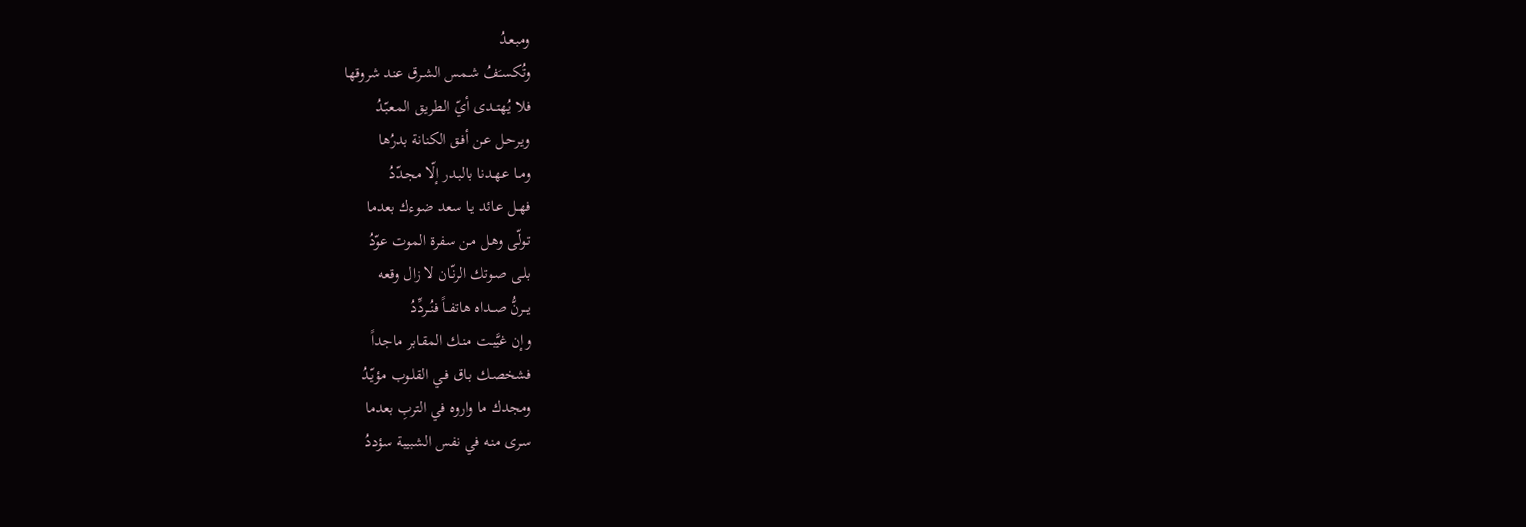ومبعـدُ
وتُكسـَفُ شـمس الشـرق عند شروقها
فلا يُهتــدى أيّ الطريـق المعبّـدُ
ويرحـل عـن أفـق الكنانة بدرُها
ومــا عهـدنا بالبـدر إلّا مجـدّدُ
فهـل عـائد يـا سعد ضوءك بعدما
تـولّى وهـل مـن سفرة الموت عوّدُ
بلـى صـوتك الرنّـان لا زال وقعه
يـــرنُّ صــداه هاتفــاً فنُــردِّدُ
وإن غيَّبـت منـك المقـابر ماجداً
فشخصـك بـاق فـي القلـوب مؤيّـدُ
ومجدك ما واروه في التربِ بعدما
سـرى منـه في نفس الشبيبة سؤددُ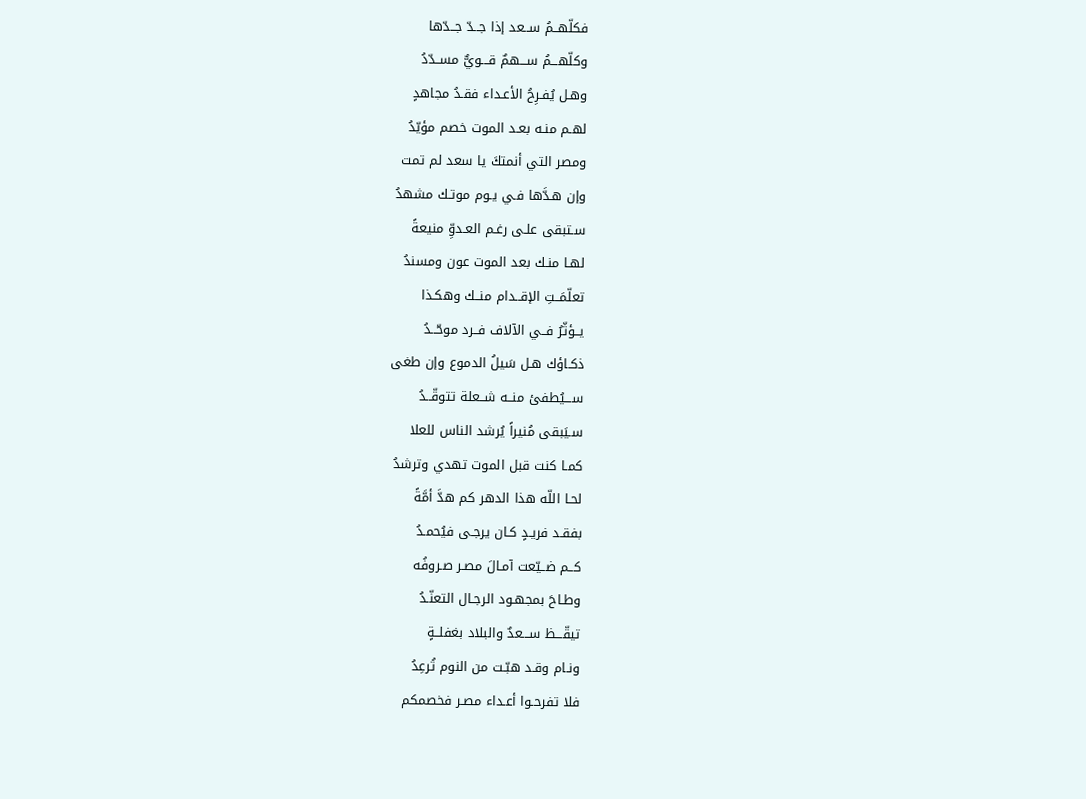فكلّهــمُ ســعد إذا جــدّ جــدّها
وكلّهـــمُ ســـهمٌ قـــويٌّ مســدّدُ
وهـل يُفـرِحُ الأعـداء فقـدُ مجاهدٍ
لهـم منـه بعـد الموت خصم مؤيّدُ
ومصر التي أنمتكَ يا سعد لم تمت
وإن هـدَّها فـي يـوم موتـك مشهدُ
سـتبقى علـى رغـم العـدوِّ منيعةً
لهـا منـك بعد الموت عون ومسندُ
تعلّمَــتِ الإقــدام منــك وهكـذا
يــؤثّرُ فــي الآلاف فــرد موحّــدُ
ذكـاؤك هـل سَيلُ الدموع وإن طغى
ســـيُطفئ منــه شــعلة تتوقّــدُ
سـيَبقى مُنيراً يُرشد الناس للعلا
كمـا كنت قبل الموت تهدي وترشدُ
لحـا اللّه هذا الدهر كم هدَّ أمَّةً
بفقـد فريـدٍ كـان يرجـى فيُحمـدُ
كــم ضــيّعت آمـالَ مصـر صـروفُه
وطـاحَ بمجهـود الرجـال التعنّـدُ
تيقّـــظ ســـعدٌ والبلاد بغفلــةٍ
ونـام وقـد هبّـت من النوم تُرعِدُ
فلا تفرحـوا أعـداء مصـر فخصمكم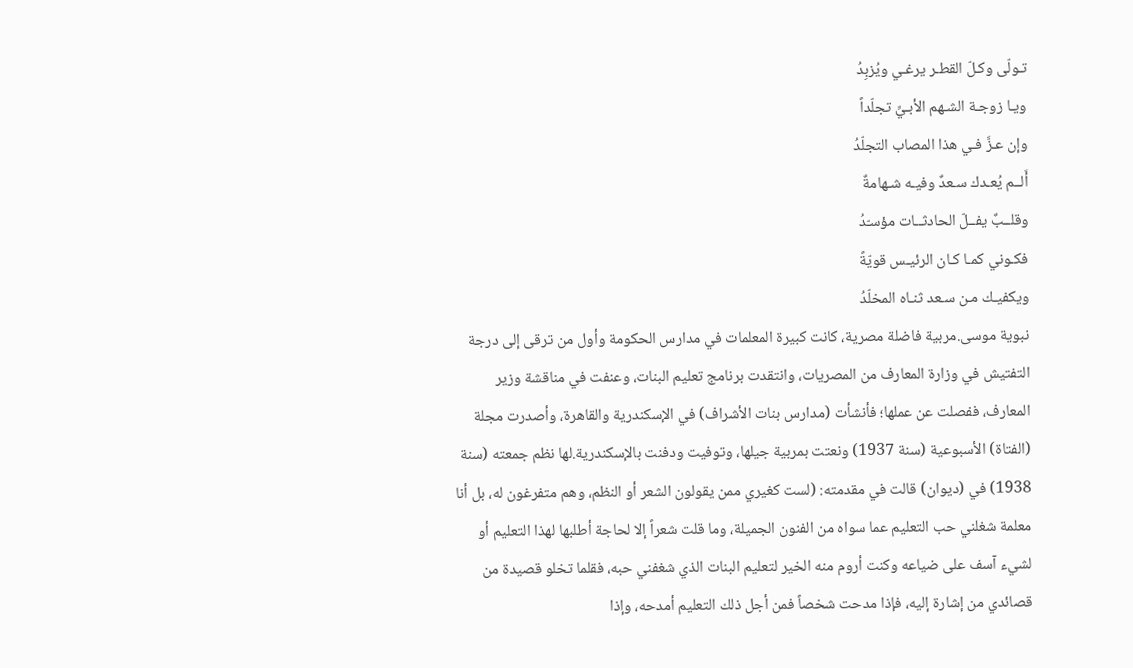تـولّى وكـلّ القطـر يرغـي ويُزبِدُ
ويـا زوجـة الشـهم الأبـيِّ تجلّداً
وإن عـزَّ فـي هذا المصاب التجلّدُ
أَلــم يُعـدك سـعدٌ وفيـه شـهامةٌ
وقلــبٌ يفــلّ الحادثــات مؤسـّدُ
فكـوني كمـا كـان الرئيـس قويّةً
ويكفيـك مـن سـعد ثنـاه المخلّدُ
نبوية موسى.مربية فاضلة مصرية، كانت كبيرة المعلمات في مدارس الحكومة وأول من ترقى إلى درجة التفتيش في وزارة المعارف من المصريات، وانتقدت برنامج تعليم البنات، وعنفت في مناقشة وزير المعارف، ففصلت عن عملها؛ فأنشأت (مدارس بنات الأشراف) في الإسكندرية والقاهرة، وأصدرت مجلة (الفتاة) الأسبوعية (سنة 1937) ونعتت بمربية جيلها، وتوفيت ودفنت بالإسكندرية.لها نظم جمعته (سنة 1938) في (ديوان) قالت في مقدمته: (لست كغيري ممن يقولون الشعر أو النظم، وهم متفرغون له، بل أنا معلمة شغلني حب التعليم عما سواه من الفنون الجميلة، وما قلت شعراً إلا لحاجة أطلبها لهذا التعليم أو لشيء آسف على ضياعه وكنت أروم منه الخير لتعليم البنات الذي شغفني حبه، فقلما تخلو قصيدة من قصائدي من إشارة إليه، فإذا مدحت شخصاً فمن أجل ذلك التعليم أمدحه، وإذا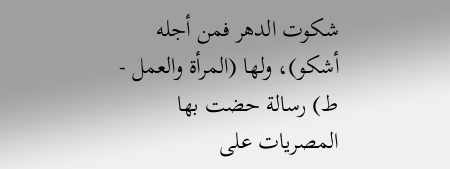شكوت الدهر فمن أجله أشكو)، ولها (المرأة والعمل - ط) رسالة حضت بها المصريات على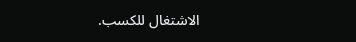الاشتغال للكسب.